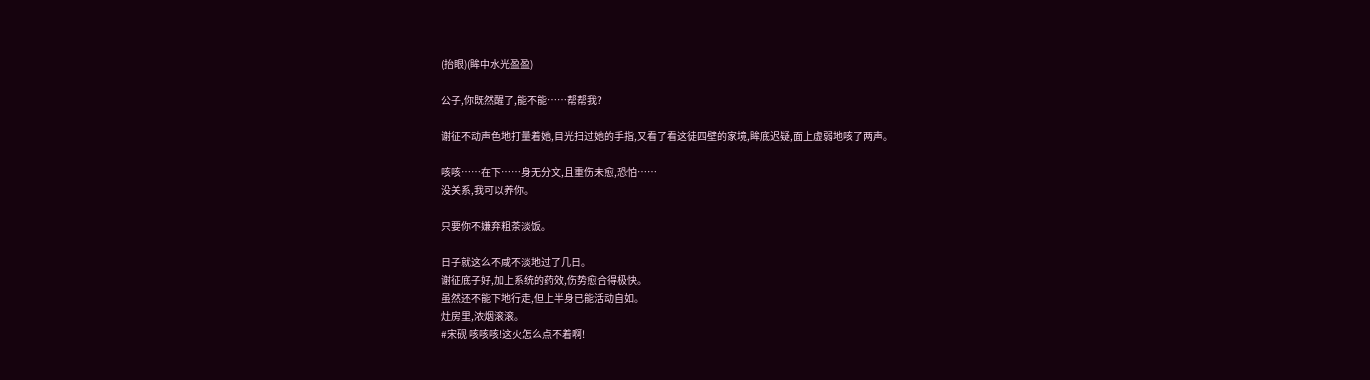(抬眼)(眸中水光盈盈)

公子,你既然醒了,能不能……帮帮我?

谢征不动声色地打量着她,目光扫过她的手指,又看了看这徒四壁的家境,眸底迟疑,面上虚弱地咳了两声。

咳咳……在下……身无分文,且重伤未愈,恐怕……
没关系,我可以养你。

只要你不嫌弃粗茶淡饭。

日子就这么不咸不淡地过了几日。
谢征底子好,加上系统的药效,伤势愈合得极快。
虽然还不能下地行走,但上半身已能活动自如。
灶房里,浓烟滚滚。
#宋砚 咳咳咳!这火怎么点不着啊!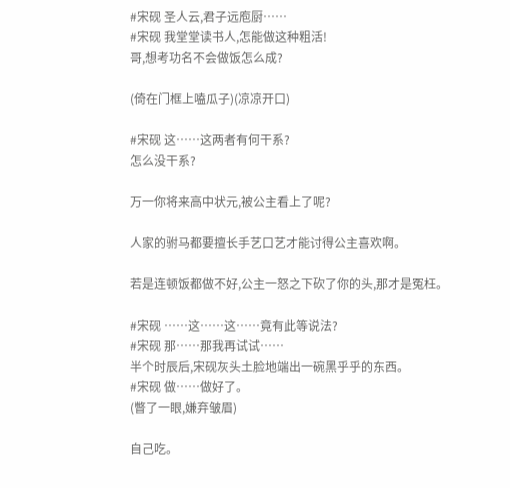#宋砚 圣人云,君子远庖厨……
#宋砚 我堂堂读书人,怎能做这种粗活!
哥,想考功名不会做饭怎么成?

(倚在门框上嗑瓜子)(凉凉开口)

#宋砚 这……这两者有何干系?
怎么没干系?

万一你将来高中状元,被公主看上了呢?

人家的驸马都要擅长手艺口艺才能讨得公主喜欢啊。

若是连顿饭都做不好,公主一怒之下砍了你的头,那才是冤枉。

#宋砚 ……这……这……竟有此等说法?
#宋砚 那……那我再试试……
半个时辰后,宋砚灰头土脸地端出一碗黑乎乎的东西。
#宋砚 做……做好了。
(瞥了一眼,嫌弃皱眉)

自己吃。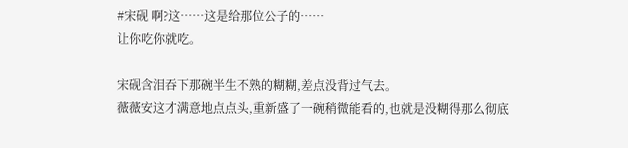#宋砚 啊?这……这是给那位公子的……
让你吃你就吃。

宋砚含泪吞下那碗半生不熟的糊糊,差点没背过气去。
薇薇安这才满意地点点头,重新盛了一碗稍微能看的,也就是没糊得那么彻底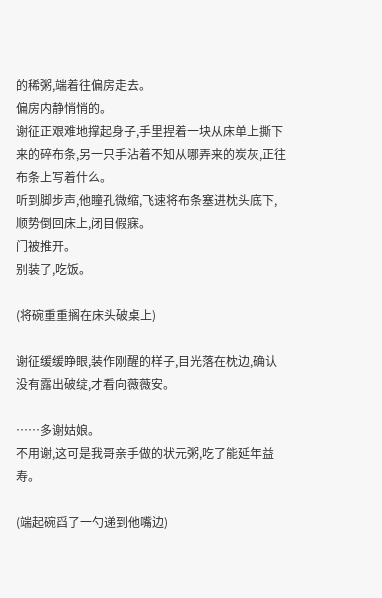的稀粥,端着往偏房走去。
偏房内静悄悄的。
谢征正艰难地撑起身子,手里捏着一块从床单上撕下来的碎布条,另一只手沾着不知从哪弄来的炭灰,正往布条上写着什么。
听到脚步声,他瞳孔微缩,飞速将布条塞进枕头底下,顺势倒回床上,闭目假寐。
门被推开。
别装了,吃饭。

(将碗重重搁在床头破桌上)

谢征缓缓睁眼,装作刚醒的样子,目光落在枕边,确认没有露出破绽,才看向薇薇安。

……多谢姑娘。
不用谢,这可是我哥亲手做的状元粥,吃了能延年益寿。

(端起碗舀了一勺递到他嘴边)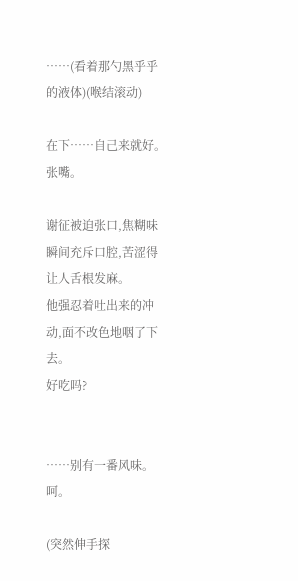……(看着那勺黑乎乎的液体)(喉结滚动)

在下……自己来就好。
张嘴。

谢征被迫张口,焦糊味瞬间充斥口腔,苦涩得让人舌根发麻。
他强忍着吐出来的冲动,面不改色地咽了下去。
好吃吗?


……别有一番风味。
呵。

(突然伸手探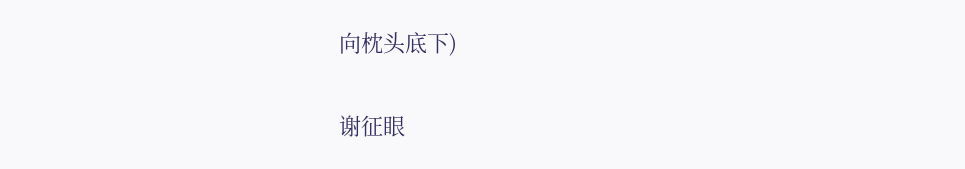向枕头底下)

谢征眼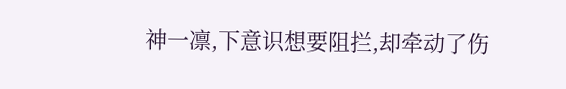神一凛,下意识想要阻拦,却牵动了伤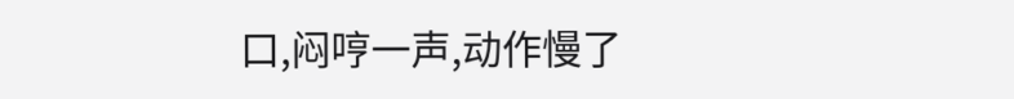口,闷哼一声,动作慢了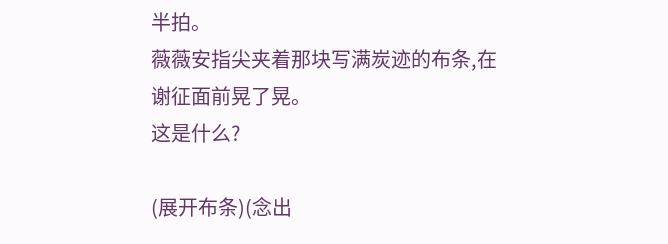半拍。
薇薇安指尖夹着那块写满炭迹的布条,在谢征面前晃了晃。
这是什么?

(展开布条)(念出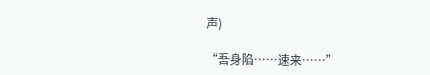声)

“吾身陷……速来……”